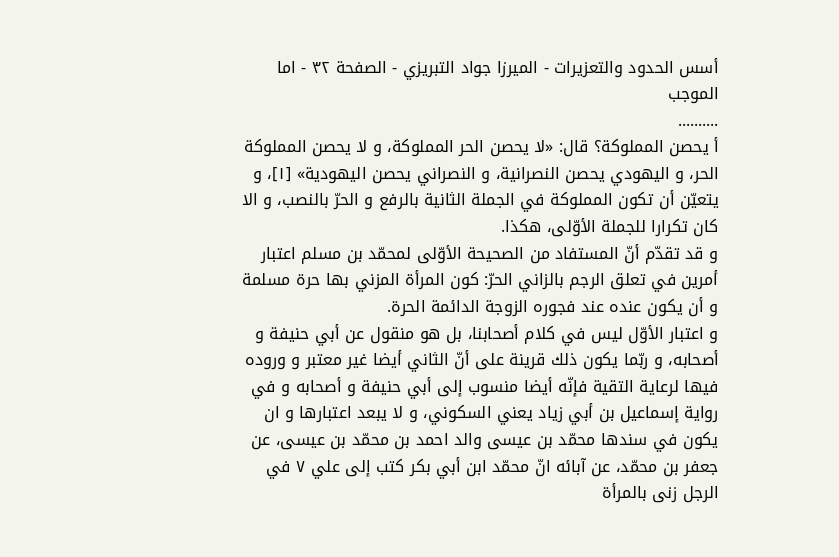أسس الحدود والتعزيرات - الميرزا جواد التبريزي - الصفحة ٣٢ - اما الموجب
..........
أ يحصن المملوكة؟ قال: «لا يحصن الحر المملوكة، و لا يحصن المملوكة الحر، و اليهودي يحصن النصرانية، و النصراني يحصن اليهودية» [١]، و يتعيّن أن تكون المملوكة في الجملة الثانية بالرفع و الحرّ بالنصب، و الا كان تكرارا للجملة الأوّلى، هكذا.
و قد تقدّم أنّ المستفاد من الصحيحة الأوّلى لمحمّد بن مسلم اعتبار أمرين في تعلق الرجم بالزاني الحرّ: كون المرأة المزني بها حرة مسلمة و أن يكون عنده عند فجوره الزوجة الدائمة الحرة.
و اعتبار الأوّل ليس في كلام أصحابنا، بل هو منقول عن أبي حنيفة و أصحابه، و ربّما يكون ذلك قرينة على أنّ الثاني أيضا غير معتبر و وروده فيها لرعاية التقية فإنّه أيضا منسوب إلى أبي حنيفة و أصحابه و في رواية إسماعيل بن أبي زياد يعني السكوني، و لا يبعد اعتبارها و ان يكون في سندها محمّد بن عيسى والد احمد بن محمّد بن عيسى، عن جعفر بن محمّد، عن آبائه انّ محمّد ابن أبي بكر كتب إلى علي ٧ في الرجل زنى بالمرأة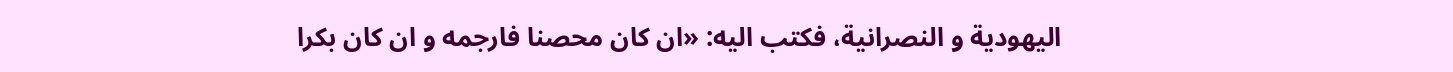اليهودية و النصرانية، فكتب اليه: «ان كان محصنا فارجمه و ان كان بكرا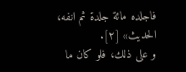فاجلده مائة جلدة ثم انفه، الحديث» [٢].
و على ذلك، فلو كان ما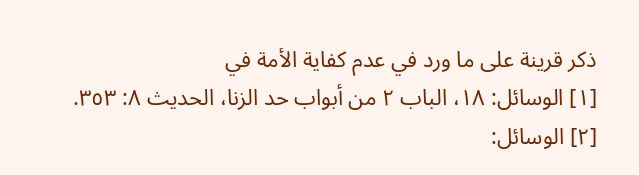ذكر قرينة على ما ورد في عدم كفاية الأمة في
[١] الوسائل: ١٨، الباب ٢ من أبواب حد الزنا، الحديث ٨: ٣٥٣.
[٢] الوسائل: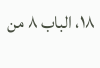١٨، الباب ٨ من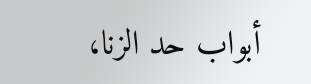أبواب حد الزنا،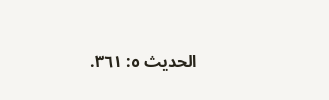الحديث ٥: ٣٦١.